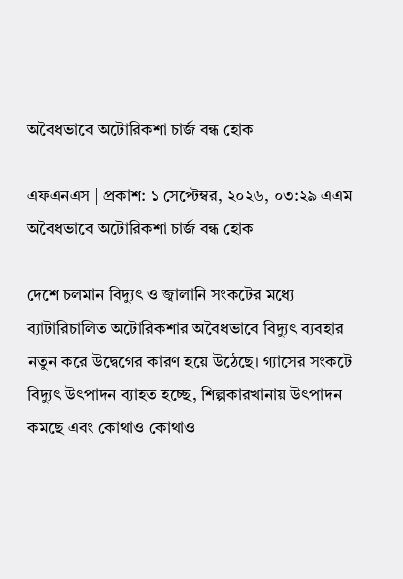অবৈধভাবে অটোরিকশা চার্জ বন্ধ হোক

এফএনএস | প্রকাশ: ১ সেপ্টেম্বর, ২০২৬, ০৩:২৯ এএম
অবৈধভাবে অটোরিকশা চার্জ বন্ধ হোক

দেশে চলমান বিদ্যুৎ ও জ্বালানি সংকটের মধ্যে ব্যাটারিচালিত অটোরিকশার অবৈধভাবে বিদ্যুৎ ব্যবহার নতুন করে উদ্বেগের কারণ হয়ে উঠেছে। গ্যাসের সংকটে বিদ্যুৎ উৎপাদন ব্যাহত হচ্ছে, শিল্পকারখানায় উৎপাদন কমছে এবং কোথাও কোথাও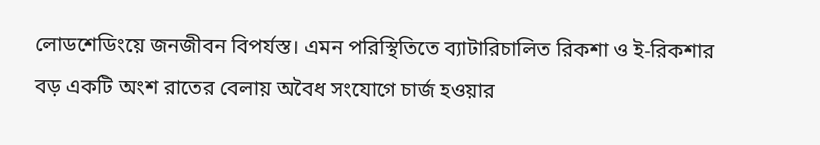লোডশেডিংয়ে জনজীবন বিপর্যস্ত। এমন পরিস্থিতিতে ব্যাটারিচালিত রিকশা ও ই-রিকশার বড় একটি অংশ রাতের বেলায় অবৈধ সংযোগে চার্জ হওয়ার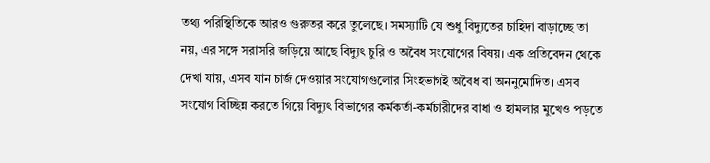তথ্য পরিস্থিতিকে আরও গুরুতর করে তুলেছে। সমস্যাটি যে শুধু বিদ্যুতের চাহিদা বাড়াচ্ছে তা নয়, এর সঙ্গে সরাসরি জড়িয়ে আছে বিদ্যুৎ চুরি ও অবৈধ সংযোগের বিষয়। এক প্রতিবেদন থেকে দেখা যায়, এসব যান চার্জ দেওয়ার সংযোগগুলোর সিংহভাগই অবৈধ বা অননুমোদিত। এসব সংযোগ বিচ্ছিন্ন করতে গিয়ে বিদ্যুৎ বিভাগের কর্মকর্তা-কর্মচারীদের বাধা ও হামলার মুখেও পড়তে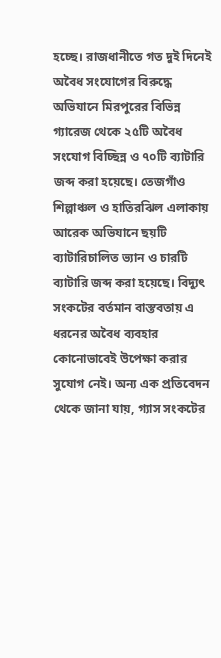হচ্ছে। রাজধানীতে গত দুই দিনেই অবৈধ সংযোগের বিরুদ্ধে অভিযানে মিরপুরের বিভিন্ন গ্যারেজ থেকে ২৫টি অবৈধ সংযোগ বিচ্ছিন্ন ও ৭০টি ব্যাটারি জব্দ করা হয়েছে। তেজগাঁও শিল্পাঞ্চল ও হাতিরঝিল এলাকায় আরেক অভিযানে ছয়টি ব্যাটারিচালিত ভ্যান ও চারটি ব্যাটারি জব্দ করা হয়েছে। বিদ্যুৎ সংকটের বর্তমান বাস্তবতায় এ ধরনের অবৈধ ব্যবহার কোনোভাবেই উপেক্ষা করার সুযোগ নেই। অন্য এক প্রতিবেদন থেকে জানা যায়, গ্যাস সংকটের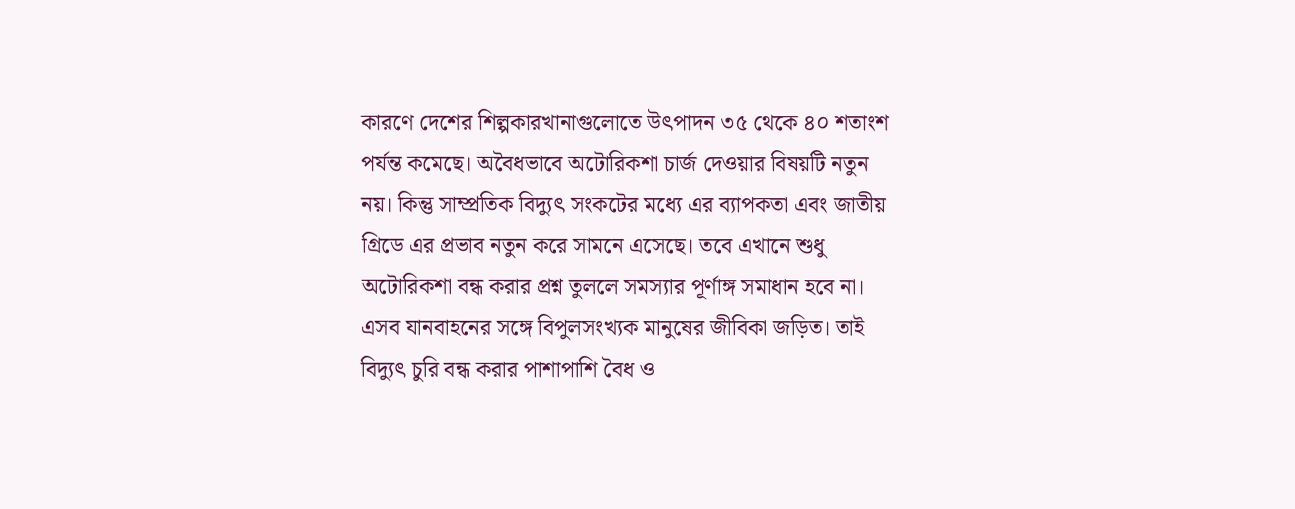কারণে দেশের শিল্পকারখানাগুলোতে উৎপাদন ৩৫ থেকে ৪০ শতাংশ পর্যন্ত কমেছে। অবৈধভাবে অটোরিকশা চার্জ দেওয়ার বিষয়টি নতুন নয়। কিন্তু সাম্প্রতিক বিদ্যুৎ সংকটের মধ্যে এর ব্যাপকতা এবং জাতীয় গ্রিডে এর প্রভাব নতুন করে সামনে এসেছে। তবে এখানে শুধু অটোরিকশা বন্ধ করার প্রশ্ন তুললে সমস্যার পূর্ণাঙ্গ সমাধান হবে না। এসব যানবাহনের সঙ্গে বিপুলসংখ্যক মানুষের জীবিকা জড়িত। তাই বিদ্যুৎ চুরি বন্ধ করার পাশাপাশি বৈধ ও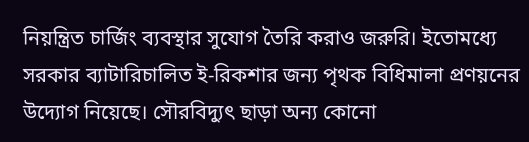নিয়ন্ত্রিত চার্জিং ব্যবস্থার সুযোগ তৈরি করাও জরুরি। ইতোমধ্যে সরকার ব্যাটারিচালিত ই-রিকশার জন্য পৃথক বিধিমালা প্রণয়নের উদ্যোগ নিয়েছে। সৌরবিদ্যুৎ ছাড়া অন্য কোনো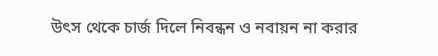উৎস থেকে চার্জ দিলে নিবন্ধন ও নবায়ন না করার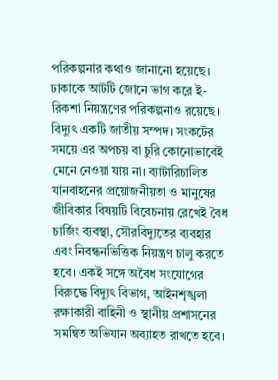পরিকল্পনার কথাও জানানো হয়েছে। ঢাকাকে আটটি জোনে ভাগ করে ই-রিকশা নিয়ন্ত্রণের পরিকল্পনাও রয়েছে। বিদ্যুৎ একটি জাতীয় সম্পদ। সংকটের সময়ে এর অপচয় বা চুরি কোনোভাবেই মেনে নেওয়া যায় না। ব্যাটারিচালিত যানবাহনের প্রয়োজনীয়তা ও মানুষের জীবিকার বিষয়টি বিবেচনায় রেখেই বৈধ চার্জিং ব্যবস্থা, সৌরবিদ্যুতের ব্যবহার এবং নিবন্ধনভিত্তিক নিয়ন্ত্রণ চালু করতে হবে। একই সঙ্গে অবৈধ সংযোগের বিরুদ্ধে বিদ্যুৎ বিভাগ, আইনশৃঙ্খলা রক্ষাকারী বাহিনী ও স্থানীয় প্রশাসনের সমন্বিত অভিযান অব্যাহত রাখতে হবে।